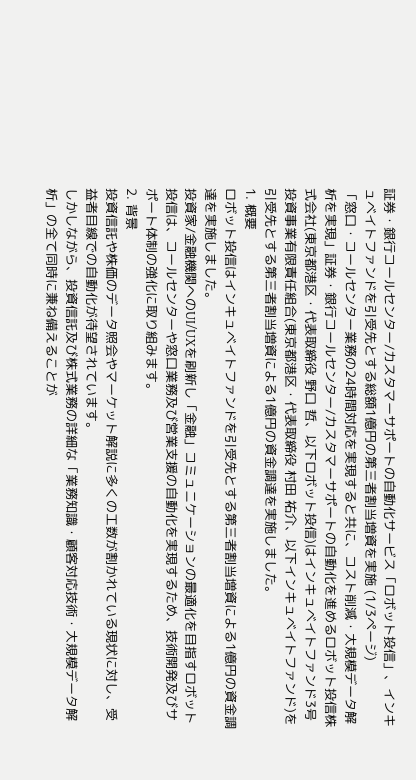証券・銀行コールセンター/カスタマーサポートの自動化サービス「ロボット投信」、インキュベイトファンドを引受先とする総額1億円の第三者割当増資を実施 (1/3ページ)
「窓口・コールセンター業務の24時間対応を実現すると共に、コスト削減・大規模データ解析を実現」証券・銀行コールセンター/カスタマーサポートの自動化を進めるロボット投信株式会社(東京都港区・代表取締役 野口 哲、以下ロボット投信)はインキュベイトファンド3号投資事業有限責任組合(東京都港区・代表取締役 村田 祐介、以下インキュベイトファンド)を引受先とする第三者割当増資による1億円の資金調達を実施しました。
1. 概要
ロボット投信はインキュベイトファンドを引受先とする第三者割当増資による1億円の資金調達を実施しました。
投資家/金融機関へのUI/UXを刷新し「金融」コミュニケーションの最適化を目指すロボット投信は、コールセンターや窓口業務及び営業支援の自動化を実現するため、技術開発及びサポート体制の強化に取り組みます。
2. 背景
投資信託や株価のデータ照会やマーケット解説に多くの工数が割かれている現状に対し、受益者目線での自動化が待望されています。
しかしながら、投資信託及び株式業務の詳細な「業務知識・顧客対応技術・大規模データ解析」の全て同時に兼ね備えることが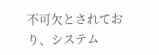不可欠とされており、システム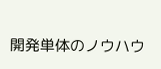開発単体のノウハウ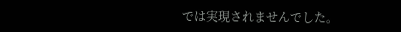では実現されませんでした。